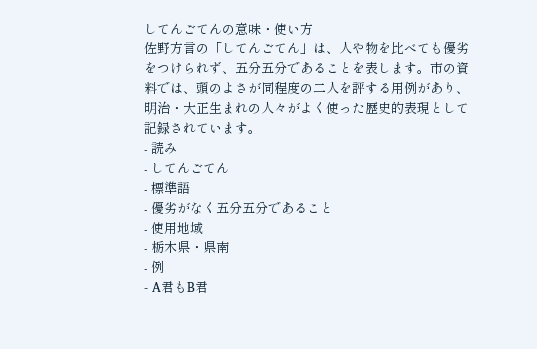してんごてんの意味・使い方
佐野方言の「してんごてん」は、人や物を比べても優劣をつけられず、五分五分であることを表します。市の資料では、頭のよさが同程度の二人を評する用例があり、明治・大正生まれの人々がよく使った歴史的表現として記録されています。
- 読み
- してんごてん
- 標準語
- 優劣がなく五分五分であること
- 使用地域
- 栃木県・県南
- 例
- A君もB君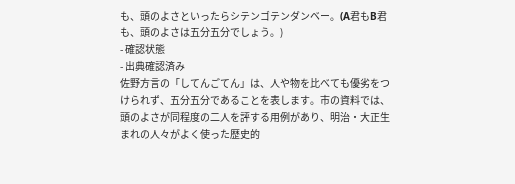も、頭のよさといったらシテンゴテンダンベー。(A君もB君も、頭のよさは五分五分でしょう。)
- 確認状態
- 出典確認済み
佐野方言の「してんごてん」は、人や物を比べても優劣をつけられず、五分五分であることを表します。市の資料では、頭のよさが同程度の二人を評する用例があり、明治・大正生まれの人々がよく使った歴史的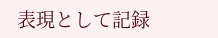表現として記録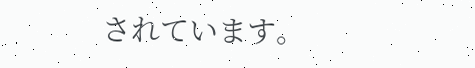されています。